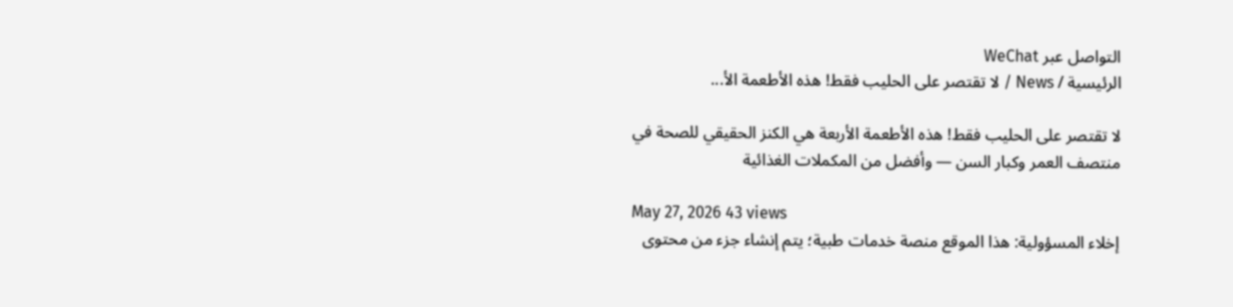التواصل عبر WeChat
الرئيسية / News / لا تقتصر على الحليب فقط! هذه الأطعمة الأ...

لا تقتصر على الحليب فقط! هذه الأطعمة الأربعة هي الكنز الحقيقي للصحة في منتصف العمر وكبار السن — وأفضل من المكملات الغذائية

May 27, 2026 43 views
إخلاء المسؤولية: هذا الموقع منصة خدمات طبية؛ يتم إنشاء جزء من محتوى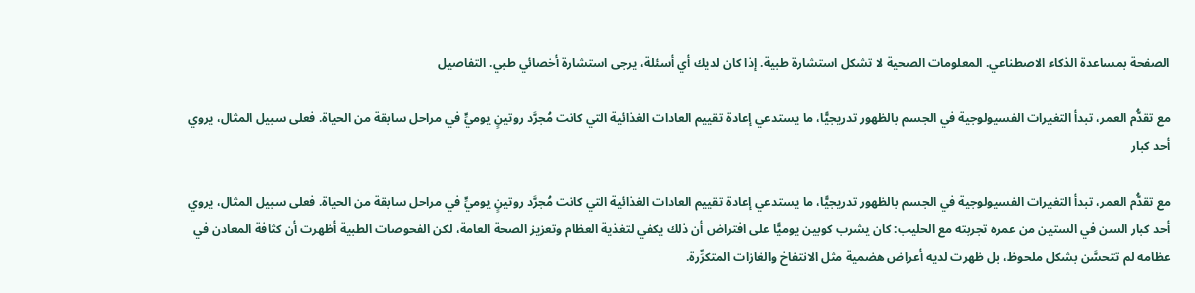الصفحة بمساعدة الذكاء الاصطناعي. المعلومات الصحية لا تشكل استشارة طبية. إذا كان لديك أي أسئلة، يرجى استشارة أخصائي طبي. التفاصيل

مع تقدُّم العمر، تبدأ التغيرات الفسيولوجية في الجسم بالظهور تدريجيًّا، ما يستدعي إعادة تقييم العادات الغذائية التي كانت مُجرَّد روتينٍ يوميٍّ في مراحل سابقة من الحياة. فعلى سبيل المثال، يروي أحد كبار

مع تقدُّم العمر، تبدأ التغيرات الفسيولوجية في الجسم بالظهور تدريجيًّا، ما يستدعي إعادة تقييم العادات الغذائية التي كانت مُجرَّد روتينٍ يوميٍّ في مراحل سابقة من الحياة. فعلى سبيل المثال، يروي أحد كبار السن في الستين من عمره تجربته مع الحليب: كان يشرب كوبين يوميًّا على افتراض أن ذلك يكفي لتغذية العظام وتعزيز الصحة العامة، لكن الفحوصات الطبية أظهرت أن كثافة المعادن في عظامه لم تتحسَّن بشكل ملحوظ، بل ظهرت لديه أعراض هضمية مثل الانتفاخ والغازات المتكرِّرة.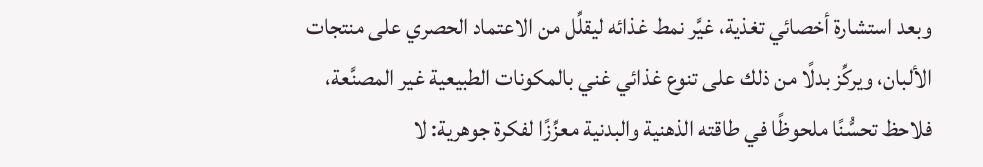وبعد استشارة أخصائي تغذية، غيَّر نمط غذائه ليقلِّل من الاعتماد الحصري على منتجات الألبان، ويركِّز بدلًا من ذلك على تنوع غذائي غني بالمكونات الطبيعية غير المصنَّعة، فلاحظ تحسُّنًا ملحوظًا في طاقته الذهنية والبدنية معزِّزًا لفكرة جوهرية: لا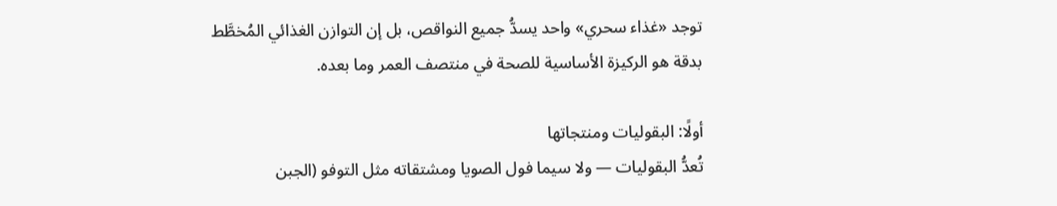توجد «غذاء سحري» واحد يسدُّ جميع النواقص، بل إن التوازن الغذائي المُخطَّط بدقة هو الركيزة الأساسية للصحة في منتصف العمر وما بعده.

أولًا: البقوليات ومنتجاتها
تُعدُّ البقوليات — ولا سيما فول الصويا ومشتقاته مثل التوفو (الجبن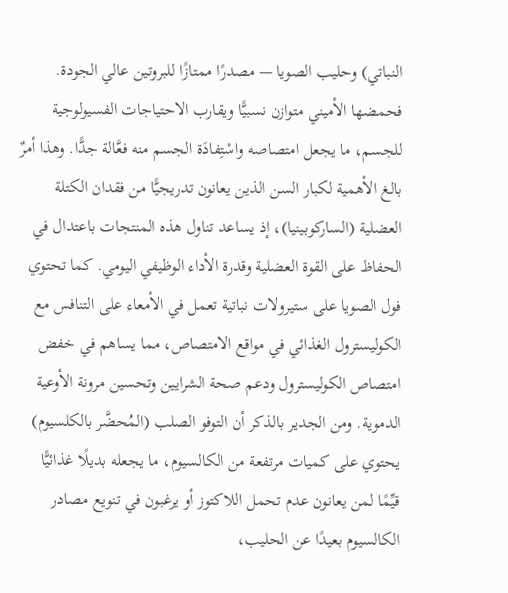النباتي) وحليب الصويا — مصدرًا ممتازًا للبروتين عالي الجودة. فحمضها الأميني متوازن نسبيًّا ويقارب الاحتياجات الفسيولوجية للجسم، ما يجعل امتصاصه واسْتِفادَة الجسم منه فعَّالة جدًّا. وهذا أمرٌ بالغ الأهمية لكبار السن الذين يعانون تدريجيًّا من فقدان الكتلة العضلية (الساركوبينيا)، إذ يساعد تناول هذه المنتجات باعتدال في الحفاظ على القوة العضلية وقدرة الأداء الوظيفي اليومي. كما تحتوي فول الصويا على ستيرولات نباتية تعمل في الأمعاء على التنافس مع الكوليسترول الغذائي في مواقع الامتصاص، مما يساهم في خفض امتصاص الكوليسترول ودعم صحة الشرايين وتحسين مرونة الأوعية الدموية. ومن الجدير بالذكر أن التوفو الصلب (المُحضَّر بالكلسيوم) يحتوي على كميات مرتفعة من الكالسيوم، ما يجعله بديلًا غذائيًّا قيِّمًا لمن يعانون عدم تحمل اللاكتوز أو يرغبون في تنويع مصادر الكالسيوم بعيدًا عن الحليب،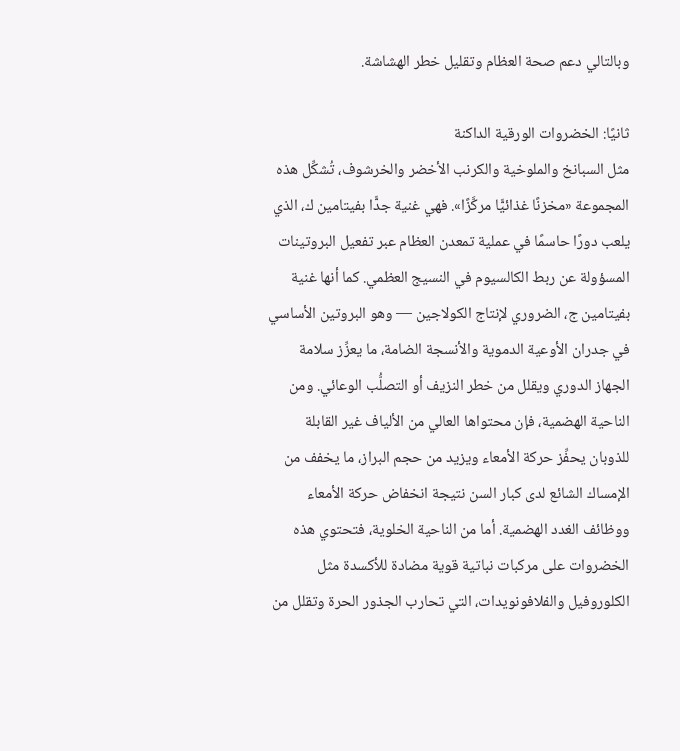وبالتالي دعم صحة العظام وتقليل خطر الهشاشة.

ثانيًا: الخضروات الورقية الداكنة
مثل السبانخ والملوخية والكرنب الأخضر والخرشوف، تُشكِّل هذه المجموعة «مخزنًا غذائيًّا مركَّزًا». فهي غنية جدًّا بفيتامين ك، الذي يلعب دورًا حاسمًا في عملية تمعدن العظام عبر تفعيل البروتينات المسؤولة عن ربط الكالسيوم في النسيج العظمي. كما أنها غنية بفيتامين ج، الضروري لإنتاج الكولاجين — وهو البروتين الأساسي في جدران الأوعية الدموية والأنسجة الضامة، ما يعزِّز سلامة الجهاز الدوري ويقلل من خطر النزيف أو التصلُّب الوعائي. ومن الناحية الهضمية، فإن محتواها العالي من الألياف غير القابلة للذوبان يحفِّز حركة الأمعاء ويزيد من حجم البراز، ما يخفف من الإمساك الشائع لدى كبار السن نتيجة انخفاض حركة الأمعاء ووظائف الغدد الهضمية. أما من الناحية الخلوية، فتحتوي هذه الخضروات على مركبات نباتية قوية مضادة للأكسدة مثل الكلوروفيل والفلافونويدات، التي تحارب الجذور الحرة وتقلل من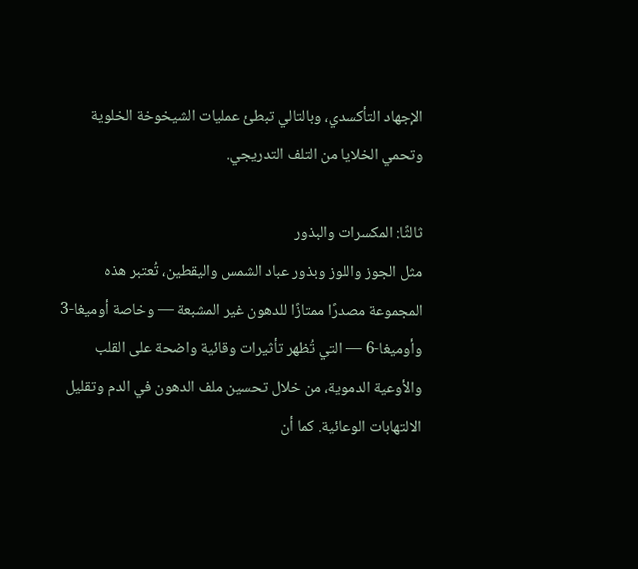الإجهاد التأكسدي، وبالتالي تبطئ عمليات الشيخوخة الخلوية وتحمي الخلايا من التلف التدريجي.

ثالثًا: المكسرات والبذور
مثل الجوز واللوز وبذور عباد الشمس واليقطين، تُعتبر هذه المجموعة مصدرًا ممتازًا للدهون غير المشبعة — وخاصة أوميغا-3 وأوميغا-6 — التي تُظهر تأثيرات وقائية واضحة على القلب والأوعية الدموية، من خلال تحسين ملف الدهون في الدم وتقليل الالتهابات الوعائية. كما أن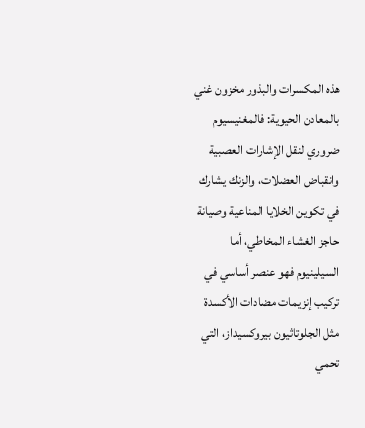هذه المكسرات والبذور مخزون غني بالمعادن الحيوية: فالمغنيسيوم ضروري لنقل الإشارات العصبية وانقباض العضلات، والزنك يشارك في تكوين الخلايا المناعية وصيانة حاجز الغشاء المخاطي، أما السيلينيوم فهو عنصر أساسي في تركيب إنزيمات مضادات الأكسدة مثل الجلوتاثيون بيروكسيداز، التي تحمي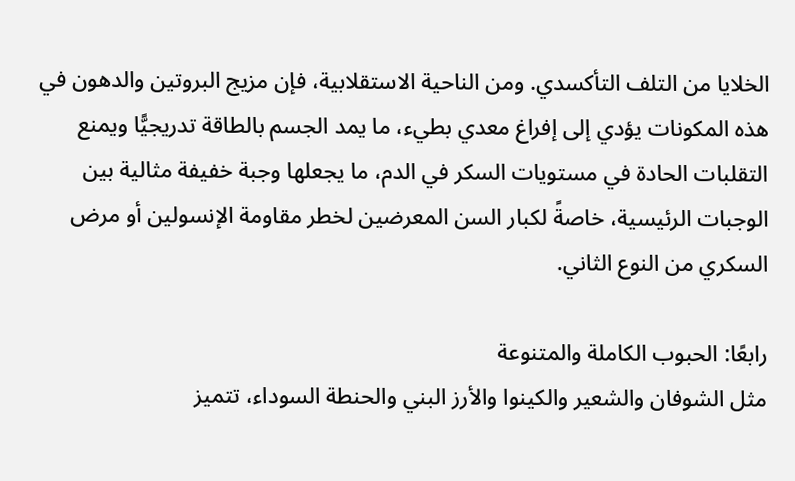الخلايا من التلف التأكسدي. ومن الناحية الاستقلابية، فإن مزيج البروتين والدهون في هذه المكونات يؤدي إلى إفراغ معدي بطيء، ما يمد الجسم بالطاقة تدريجيًّا ويمنع التقلبات الحادة في مستويات السكر في الدم، ما يجعلها وجبة خفيفة مثالية بين الوجبات الرئيسية، خاصةً لكبار السن المعرضين لخطر مقاومة الإنسولين أو مرض السكري من النوع الثاني.

رابعًا: الحبوب الكاملة والمتنوعة
مثل الشوفان والشعير والكينوا والأرز البني والحنطة السوداء، تتميز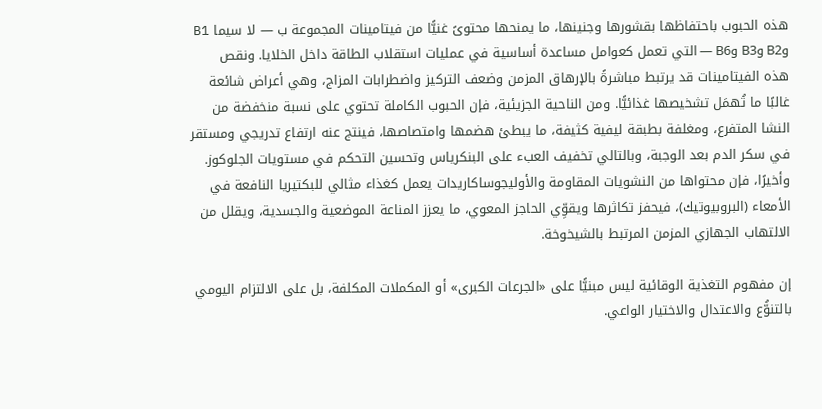هذه الحبوب باحتفاظها بقشورها وجنينها، ما يمنحها محتوىً غنيًّا من فيتامينات المجموعة ب — لا سيما B1 وB2 وB3 وB6 — التي تعمل كعوامل مساعدة أساسية في عمليات استقلاب الطاقة داخل الخلايا. ونقص هذه الفيتامينات قد يرتبط مباشرةً بالإرهاق المزمن وضعف التركيز واضطرابات المزاج، وهي أعراض شائعة غالبًا ما تُهمَل تشخيصها غذائيًّا. ومن الناحية الجزيئية، فإن الحبوب الكاملة تحتوي على نسبة منخفضة من النشا المتفرع، ومغلفة بطبقة ليفية كثيفة، ما يبطئ هضمها وامتصاصها، فينتج عنه ارتفاع تدريجي ومستقر في سكر الدم بعد الوجبة، وبالتالي تخفيف العبء على البنكرياس وتحسين التحكم في مستويات الجلوكوز. وأخيرًا، فإن محتواها من النشويات المقاومة والأوليجوساكاريدات يعمل كغذاء مثالي للبكتيريا النافعة في الأمعاء (البروبيوتيك)، فيحفز تكاثرها ويقوِّي الحاجز المعوي، ما يعزز المناعة الموضعية والجسدية، ويقلل من الالتهاب الجهازي المزمن المرتبط بالشيخوخة.

إن مفهوم التغذية الوقائية ليس مبنيًّا على «الجرعات الكبرى» أو المكملات المكلفة، بل على الالتزام اليومي بالتنوُّع والاعتدال والاختيار الواعي.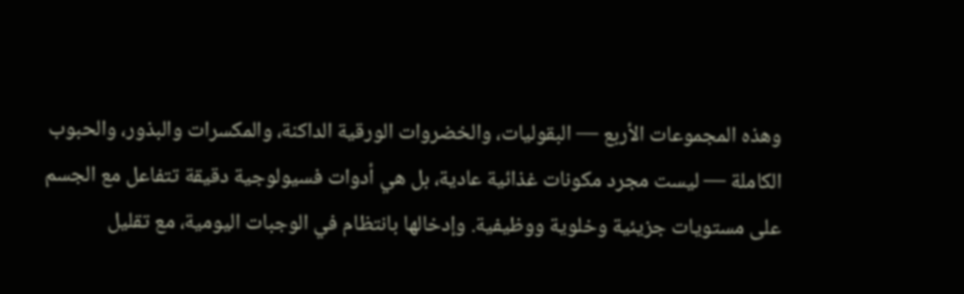وهذه المجموعات الأربع — البقوليات، والخضروات الورقية الداكنة، والمكسرات والبذور، والحبوب الكاملة — ليست مجرد مكونات غذائية عادية، بل هي أدوات فسيولوجية دقيقة تتفاعل مع الجسم على مستويات جزيئية وخلوية ووظيفية. وإدخالها بانتظام في الوجبات اليومية، مع تقليل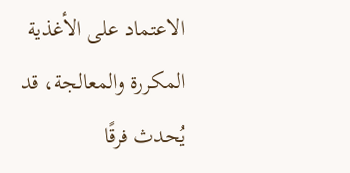الاعتماد على الأغذية المكررة والمعالجة، قد يُحدث فرقًا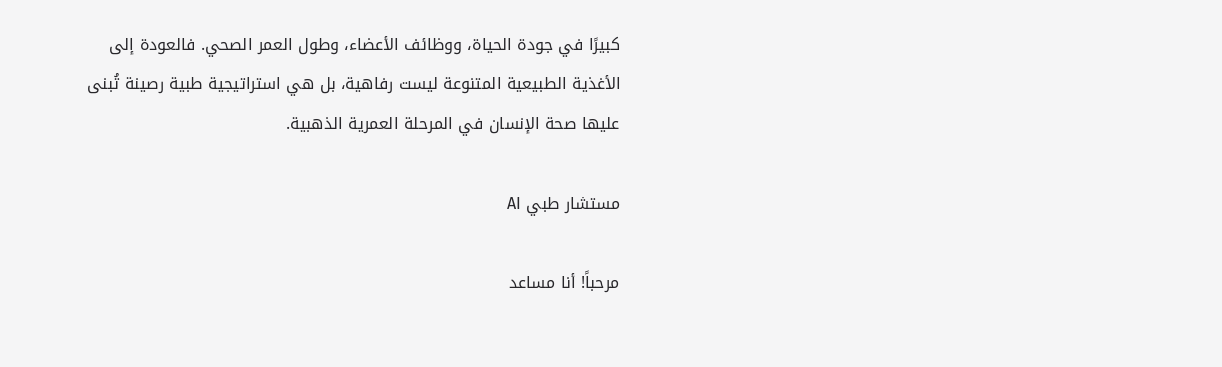كبيرًا في جودة الحياة، ووظائف الأعضاء، وطول العمر الصحي. فالعودة إلى الأغذية الطبيعية المتنوعة ليست رفاهية، بل هي استراتيجية طبية رصينة تُبنى عليها صحة الإنسان في المرحلة العمرية الذهبية.

مستشار طبي AI

مرحباً! أنا مساعد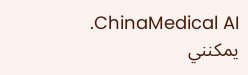ChinaMedical AI. يمكنني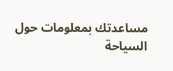مساعدتك بمعلومات حول السياحة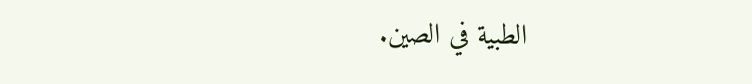الطبية في الصين.